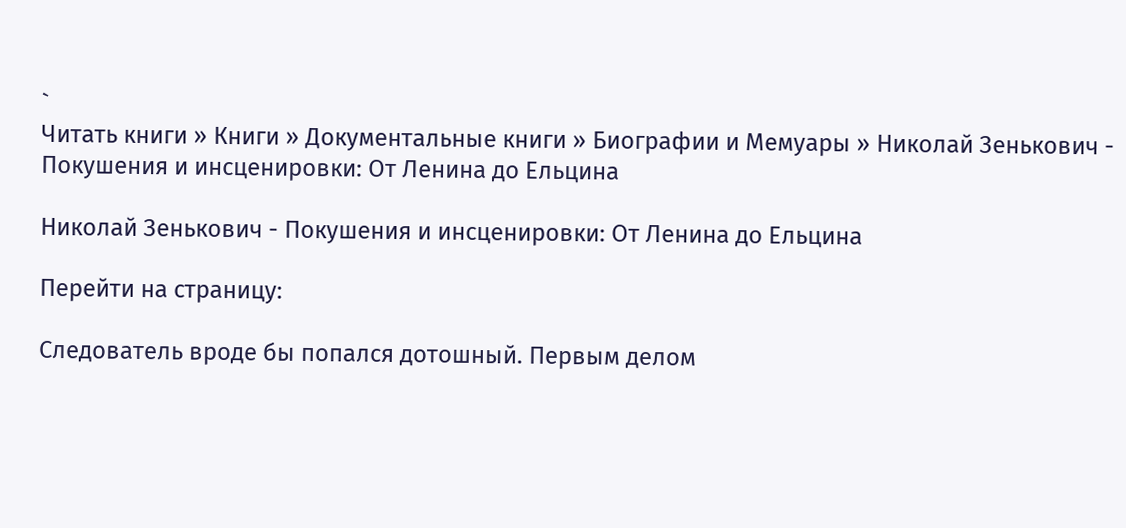`
Читать книги » Книги » Документальные книги » Биографии и Мемуары » Николай Зенькович - Покушения и инсценировки: От Ленина до Ельцина

Николай Зенькович - Покушения и инсценировки: От Ленина до Ельцина

Перейти на страницу:

Следователь вроде бы попался дотошный. Первым делом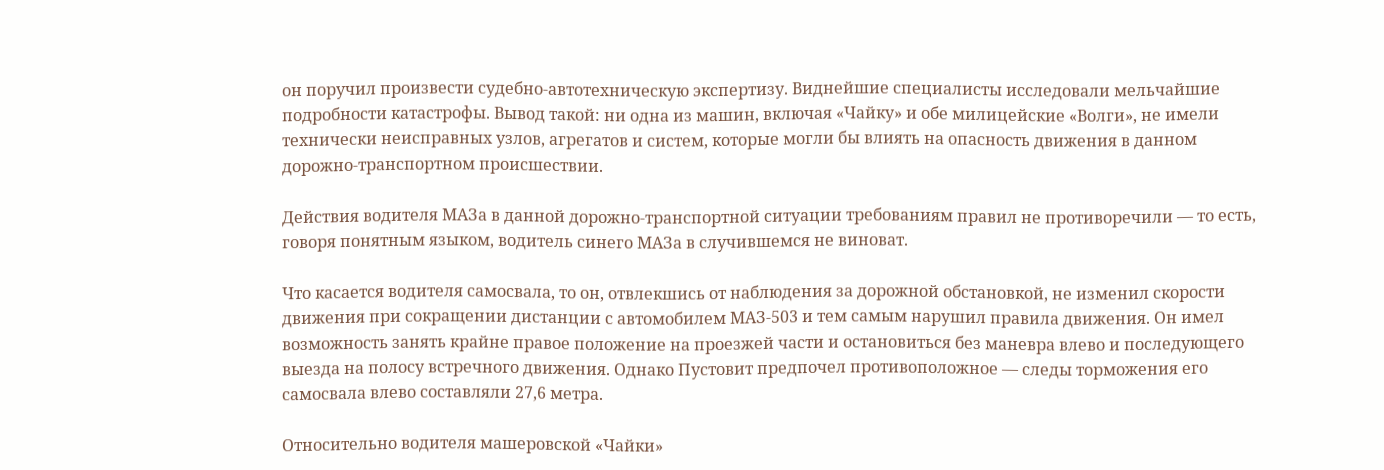он поручил произвести судебно-автотехническую экспертизу. Виднейшие специалисты исследовали мельчайшие подробности катастрофы. Вывод такой: ни одна из машин, включая «Чайку» и обе милицейские «Волги», не имели технически неисправных узлов, агрегатов и систем, которые могли бы влиять на опасность движения в данном дорожно-транспортном происшествии.

Действия водителя МАЗа в данной дорожно-транспортной ситуации требованиям правил не противоречили — то есть, говоря понятным языком, водитель синего МАЗа в случившемся не виноват.

Что касается водителя самосвала, то он, отвлекшись от наблюдения за дорожной обстановкой, не изменил скорости движения при сокращении дистанции с автомобилем МАЗ-503 и тем самым нарушил правила движения. Он имел возможность занять крайне правое положение на проезжей части и остановиться без маневра влево и последующего выезда на полосу встречного движения. Однако Пустовит предпочел противоположное — следы торможения его самосвала влево составляли 27,6 метра.

Относительно водителя машеровской «Чайки»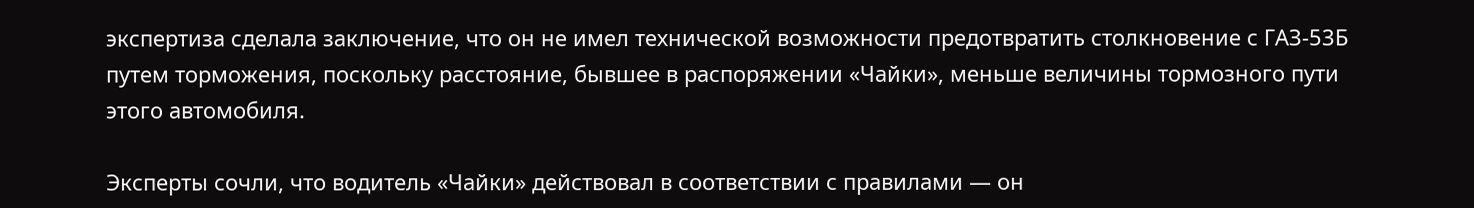экспертиза сделала заключение, что он не имел технической возможности предотвратить столкновение с ГАЗ-53Б путем торможения, поскольку расстояние, бывшее в распоряжении «Чайки», меньше величины тормозного пути этого автомобиля.

Эксперты сочли, что водитель «Чайки» действовал в соответствии с правилами — он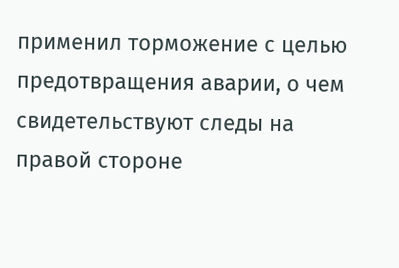применил торможение с целью предотвращения аварии, о чем свидетельствуют следы на правой стороне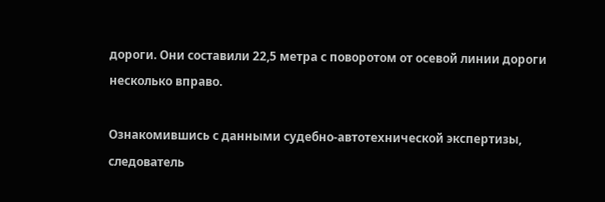дороги. Они составили 22,5 метра с поворотом от осевой линии дороги несколько вправо.

Ознакомившись с данными судебно-автотехнической экспертизы, следователь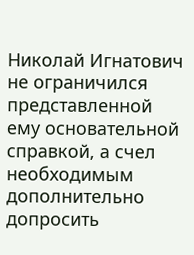Николай Игнатович не ограничился представленной ему основательной справкой, а счел необходимым дополнительно допросить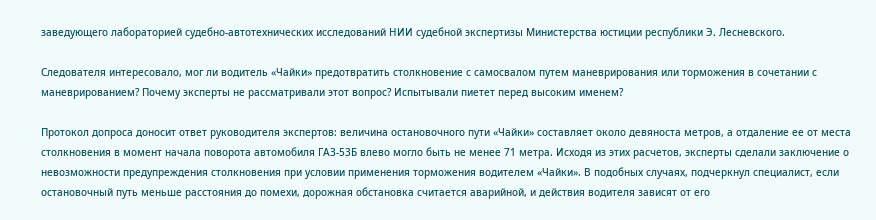заведующего лабораторией судебно-автотехнических исследований НИИ судебной экспертизы Министерства юстиции республики Э. Лесневского.

Следователя интересовало, мог ли водитель «Чайки» предотвратить столкновение с самосвалом путем маневрирования или торможения в сочетании с маневрированием? Почему эксперты не рассматривали этот вопрос? Испытывали пиетет перед высоким именем?

Протокол допроса доносит ответ руководителя экспертов: величина остановочного пути «Чайки» составляет около девяноста метров, а отдаление ее от места столкновения в момент начала поворота автомобиля ГАЗ-53Б влево могло быть не менее 71 метра. Исходя из этих расчетов, эксперты сделали заключение о невозможности предупреждения столкновения при условии применения торможения водителем «Чайки». В подобных случаях, подчеркнул специалист, если остановочный путь меньше расстояния до помехи, дорожная обстановка считается аварийной, и действия водителя зависят от его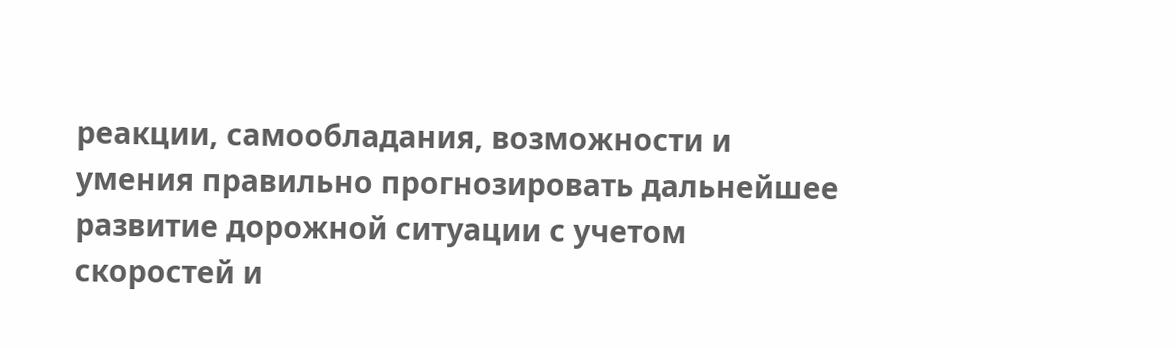реакции, самообладания, возможности и умения правильно прогнозировать дальнейшее развитие дорожной ситуации с учетом скоростей и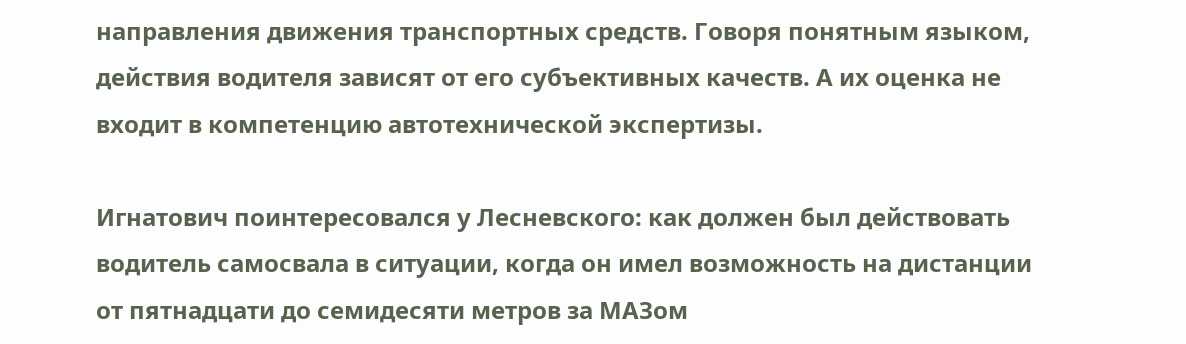направления движения транспортных средств. Говоря понятным языком, действия водителя зависят от его субъективных качеств. А их оценка не входит в компетенцию автотехнической экспертизы.

Игнатович поинтересовался у Лесневского: как должен был действовать водитель самосвала в ситуации, когда он имел возможность на дистанции от пятнадцати до семидесяти метров за МАЗом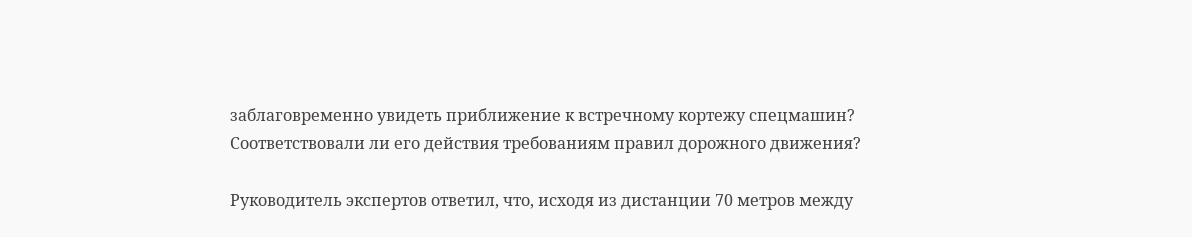заблаговременно увидеть приближение к встречному кортежу спецмашин? Соответствовали ли его действия требованиям правил дорожного движения?

Руководитель экспертов ответил, что, исходя из дистанции 70 метров между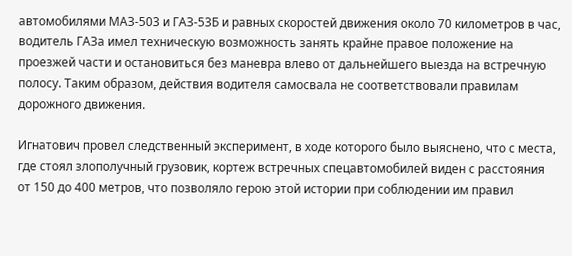автомобилями МАЗ-503 и ГАЗ-53Б и равных скоростей движения около 70 километров в час, водитель ГАЗа имел техническую возможность занять крайне правое положение на проезжей части и остановиться без маневра влево от дальнейшего выезда на встречную полосу. Таким образом, действия водителя самосвала не соответствовали правилам дорожного движения.

Игнатович провел следственный эксперимент, в ходе которого было выяснено, что с места, где стоял злополучный грузовик, кортеж встречных спецавтомобилей виден с расстояния от 150 до 400 метров, что позволяло герою этой истории при соблюдении им правил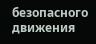безопасного движения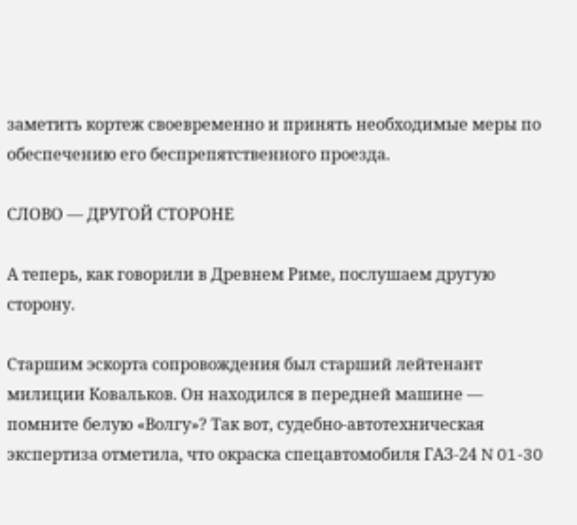заметить кортеж своевременно и принять необходимые меры по обеспечению его беспрепятственного проезда.

СЛОВО — ДРУГОЙ СТОРОНЕ

А теперь, как говорили в Древнем Риме, послушаем другую сторону.

Старшим эскорта сопровождения был старший лейтенант милиции Ковальков. Он находился в передней машине — помните белую «Волгу»? Так вот, судебно-автотехническая экспертиза отметила, что окраска спецавтомобиля ГАЗ-24 N 01-30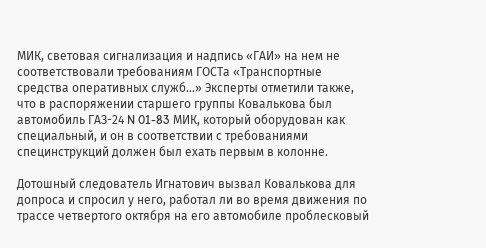МИК, световая сигнализация и надпись «ГАИ» на нем не соответствовали требованиям ГОСТа «Транспортные средства оперативных служб…» Эксперты отметили также, что в распоряжении старшего группы Ковалькова был автомобиль ГАЗ-24 N 01-83 МИК, который оборудован как специальный, и он в соответствии с требованиями специнструкций должен был ехать первым в колонне.

Дотошный следователь Игнатович вызвал Ковалькова для допроса и спросил у него, работал ли во время движения по трассе четвертого октября на его автомобиле проблесковый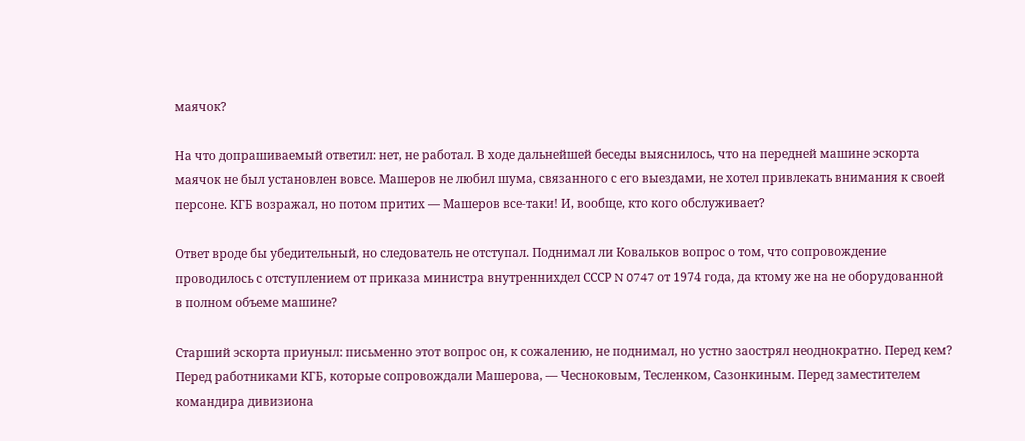маячок?

На что допрашиваемый ответил: нет, не работал. В ходе дальнейшей беседы выяснилось, что на передней машине эскорта маячок не был установлен вовсе. Машеров не любил шума, связанного с его выездами, не хотел привлекать внимания к своей персоне. КГБ возражал, но потом притих — Машеров все-таки! И, вообще, кто кого обслуживает?

Ответ вроде бы убедительный, но следователь не отступал. Поднимал ли Ковальков вопрос о том, что сопровождение проводилось с отступлением от приказа министра внутреннихдел СССР N 0747 от 1974 года, да ктому же на не оборудованной в полном объеме машине?

Старший эскорта приуныл: письменно этот вопрос он, к сожалению, не поднимал, но устно заострял неоднократно. Перед кем? Перед работниками КГБ, которые сопровождали Машерова, — Чесноковым, Тесленком, Сазонкиным. Перед заместителем командира дивизиона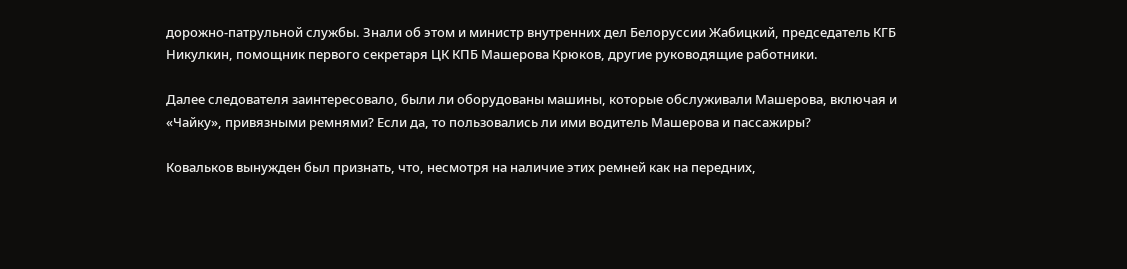дорожно-патрульной службы. Знали об этом и министр внутренних дел Белоруссии Жабицкий, председатель КГБ Никулкин, помощник первого секретаря ЦК КПБ Машерова Крюков, другие руководящие работники.

Далее следователя заинтересовало, были ли оборудованы машины, которые обслуживали Машерова, включая и «Чайку», привязными ремнями? Если да, то пользовались ли ими водитель Машерова и пассажиры?

Ковальков вынужден был признать, что, несмотря на наличие этих ремней как на передних,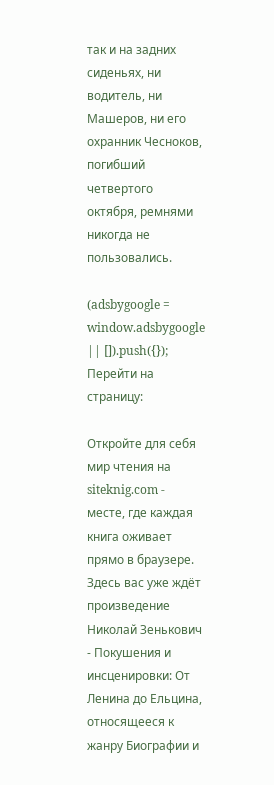так и на задних сиденьях, ни водитель, ни Машеров, ни его охранник Чесноков, погибший четвертого октября, ремнями никогда не пользовались.

(adsbygoogle = window.adsbygoogle || []).push({});
Перейти на страницу:

Откройте для себя мир чтения на siteknig.com - месте, где каждая книга оживает прямо в браузере. Здесь вас уже ждёт произведение Николай Зенькович - Покушения и инсценировки: От Ленина до Ельцина, относящееся к жанру Биографии и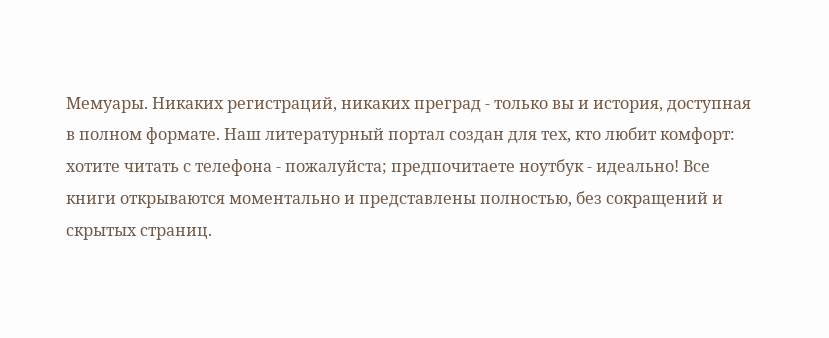Мемуары. Никаких регистраций, никаких преград - только вы и история, доступная в полном формате. Наш литературный портал создан для тех, кто любит комфорт: хотите читать с телефона - пожалуйста; предпочитаете ноутбук - идеально! Все книги открываются моментально и представлены полностью, без сокращений и скрытых страниц.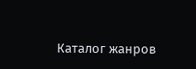Каталог жанров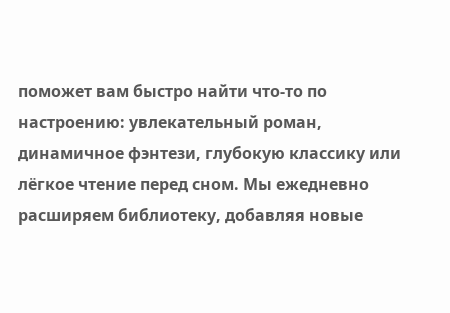поможет вам быстро найти что-то по настроению: увлекательный роман, динамичное фэнтези, глубокую классику или лёгкое чтение перед сном. Мы ежедневно расширяем библиотеку, добавляя новые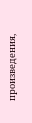произведения,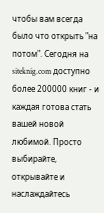чтобы вам всегда было что открыть "на потом". Сегодня на siteknig.com доступно более 200000 книг - и каждая готова стать вашей новой любимой. Просто выбирайте, открывайте и наслаждайтесь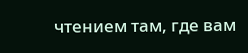чтением там, где вам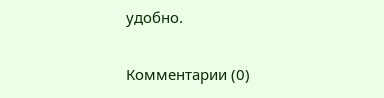удобно.

Комментарии (0)